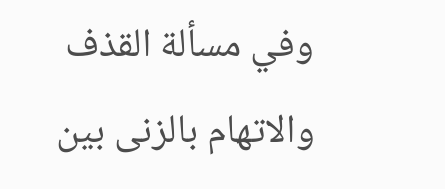وفي مسألة القذف والاتهام بالزنى بين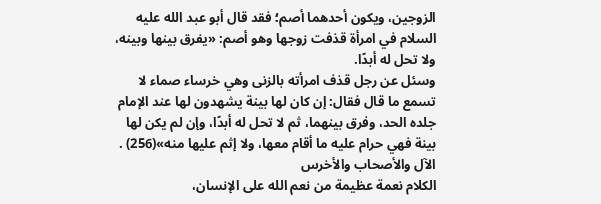الزوجين، ويكون أحدهما أصم؛ فقد قال أبو عبد الله عليه السلام في امرأة قذفت زوجها وهو أصم: «يفرق بينها وبينه، ولا تحل له أبدًا.
وسئل عن رجل قذف امرأته بالزنى وهي خرساء صماء لا تسمع ما قال فقال: إن كان لها بينة يشهدون لها عند الإمام جلده الحد، وفرق بينهما، ثم لا تحل له أبدًا، وإن لم يكن لها بينة فهي حرام عليه ما أقام معها، ولا إثم عليها منه»(256) .
الآل والأصحاب والأخرس
الكلام نعمة عظيمة من نعم الله على الإنسان،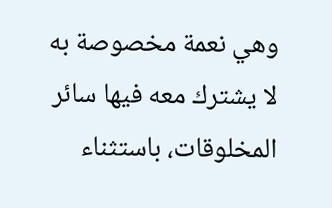وهي نعمة مخصوصة به لا يشترك معه فيها سائر المخلوقات، باستثناء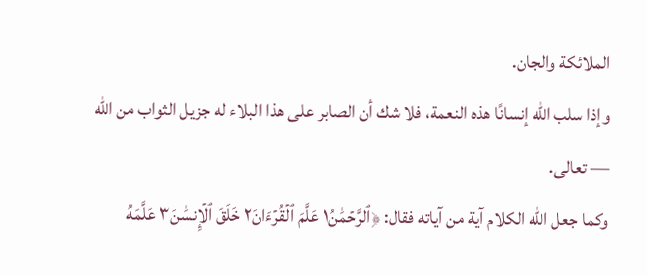الملائكة والجان.
وإذا سلب الله إنسانًا هذه النعمة، فلا شك أن الصابر على هذا البلاء له جزيل الثواب من الله — تعالى.
وكما جعل الله الكلام آية من آياته فقال: ﴿ٱلرَّحۡمَٰنُ١ عَلَّمَ ٱلۡقُرۡءَانَ٢ خَلَقَ ٱلۡإِنسَٰنَ٣ عَلَّمَهُ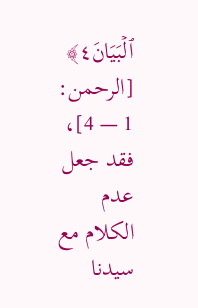ٱلۡبَيَانَ٤﴾ [الرحمن: 1 — 4]، فقد جعل عدم الكلام مع سيدنا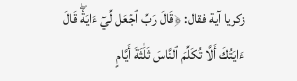زكريا آية فقال: ﴿قَالَ رَبِّ ٱجۡعَل لِّيٓ ءَايَةٗۖ قَالَ ءَايَتُكَ أَلَّا تُكَلِّمَ ٱلنَّاسَ ثَلَٰثَةَ أَيَّامٍ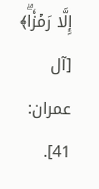إِلَّا رَمۡزٗاۗ﴾ [آل عمران: 41].